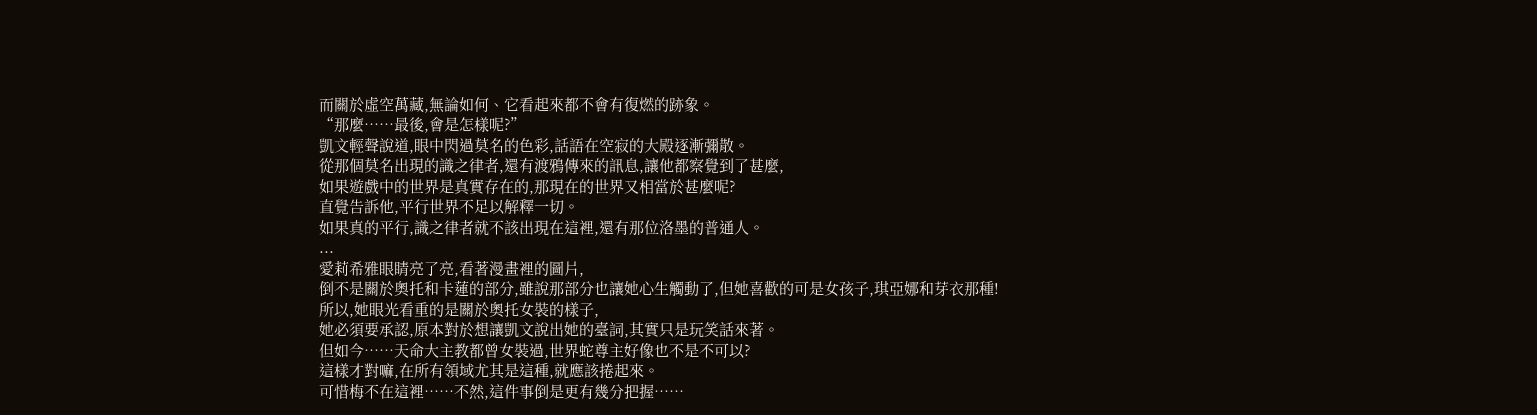而關於虛空萬藏,無論如何、它看起來都不會有復燃的跡象。
“那麼……最後,會是怎樣呢?”
凱文輕聲說道,眼中閃過莫名的色彩,話語在空寂的大殿逐漸彌散。
從那個莫名出現的識之律者,還有渡鴉傳來的訊息,讓他都察覺到了甚麼,
如果遊戲中的世界是真實存在的,那現在的世界又相當於甚麼呢?
直覺告訴他,平行世界不足以解釋一切。
如果真的平行,識之律者就不該出現在這裡,還有那位洛墨的普通人。
...
愛莉希雅眼睛亮了亮,看著漫畫裡的圖片,
倒不是關於奧托和卡蓮的部分,雖說那部分也讓她心生觸動了,但她喜歡的可是女孩子,琪亞娜和芽衣那種!
所以,她眼光看重的是關於奧托女裝的樣子,
她必須要承認,原本對於想讓凱文說出她的臺詞,其實只是玩笑話來著。
但如今……天命大主教都曾女裝過,世界蛇尊主好像也不是不可以?
這樣才對嘛,在所有領域尤其是這種,就應該捲起來。
可惜梅不在這裡……不然,這件事倒是更有幾分把握……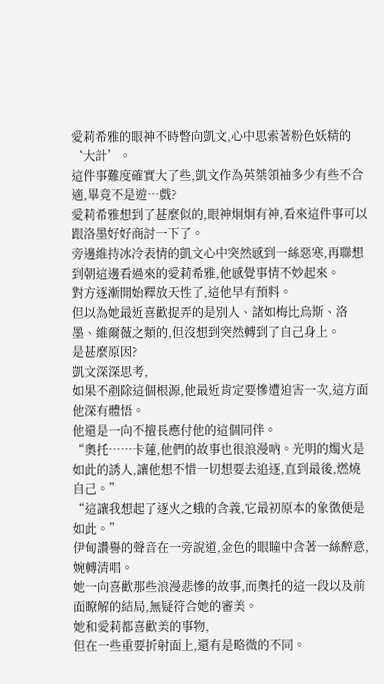愛莉希雅的眼神不時瞥向凱文,心中思索著粉色妖精的‘大計’。
這件事難度確實大了些,凱文作為英桀領袖多少有些不合適,畢竟不是遊…戲?
愛莉希雅想到了甚麼似的,眼神炯炯有神,看來這件事可以跟洛墨好好商討一下了。
旁邊維持冰冷表情的凱文心中突然感到一絲惡寒,再聯想到朝這邊看過來的愛莉希雅,他感覺事情不妙起來。
對方逐漸開始釋放天性了,這他早有預料。
但以為她最近喜歡捉弄的是別人、諸如梅比烏斯、洛墨、維爾薇之類的,但沒想到突然轉到了自己身上。
是甚麼原因?
凱文深深思考,
如果不剷除這個根源,他最近肯定要慘遭迫害一次,這方面他深有體悟。
他還是一向不擅長應付他的這個同伴。
“奧托……卡蓮,他們的故事也很浪漫吶。光明的燭火是如此的誘人,讓他想不惜一切想要去追逐,直到最後,燃燒自己。”
“這讓我想起了逐火之蛾的含義,它最初原本的象徵便是如此。”
伊甸讚譽的聲音在一旁說道,金色的眼瞳中含著一絲醉意,婉轉清唱。
她一向喜歡那些浪漫悲慘的故事,而奧托的這一段以及前面瞭解的結局,無疑符合她的審美。
她和愛莉都喜歡美的事物,
但在一些重要折射面上,還有是略微的不同。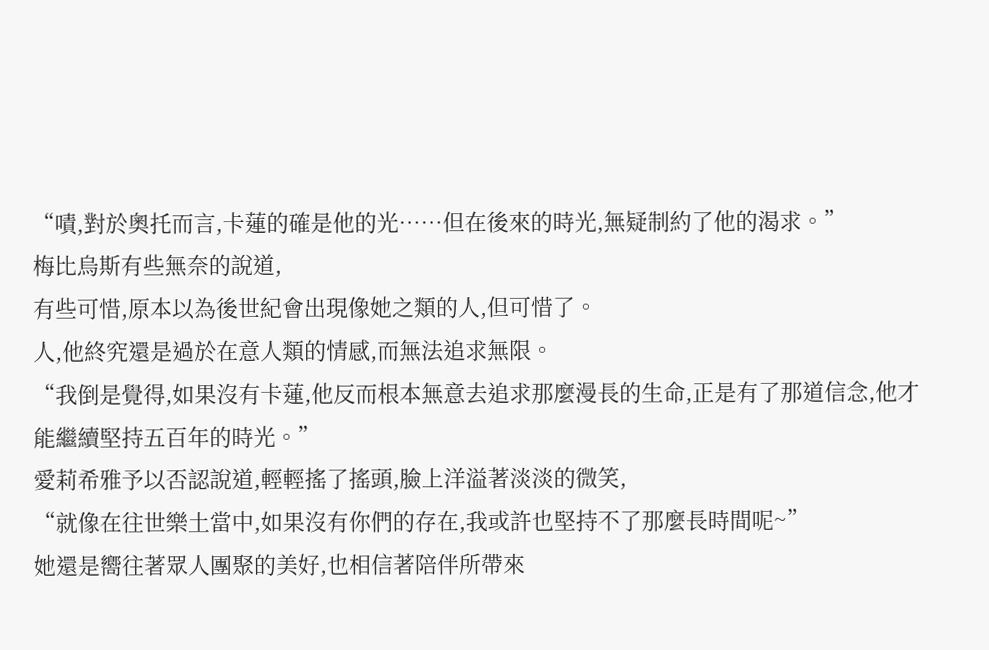“嘖,對於奧托而言,卡蓮的確是他的光……但在後來的時光,無疑制約了他的渴求。”
梅比烏斯有些無奈的說道,
有些可惜,原本以為後世紀會出現像她之類的人,但可惜了。
人,他終究還是過於在意人類的情感,而無法追求無限。
“我倒是覺得,如果沒有卡蓮,他反而根本無意去追求那麼漫長的生命,正是有了那道信念,他才能繼續堅持五百年的時光。”
愛莉希雅予以否認說道,輕輕搖了搖頭,臉上洋溢著淡淡的微笑,
“就像在往世樂土當中,如果沒有你們的存在,我或許也堅持不了那麼長時間呢~”
她還是嚮往著眾人團聚的美好,也相信著陪伴所帶來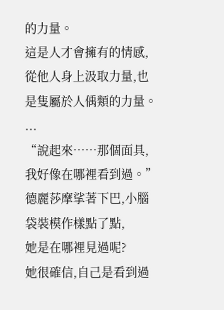的力量。
這是人才會擁有的情感,
從他人身上汲取力量,也是隻屬於人偊類的力量。
...
“說起來……那個面具,我好像在哪裡看到過。”
德麗莎摩挲著下巴,小腦袋裝模作樣點了點,
她是在哪裡見過呢?
她很確信,自己是看到過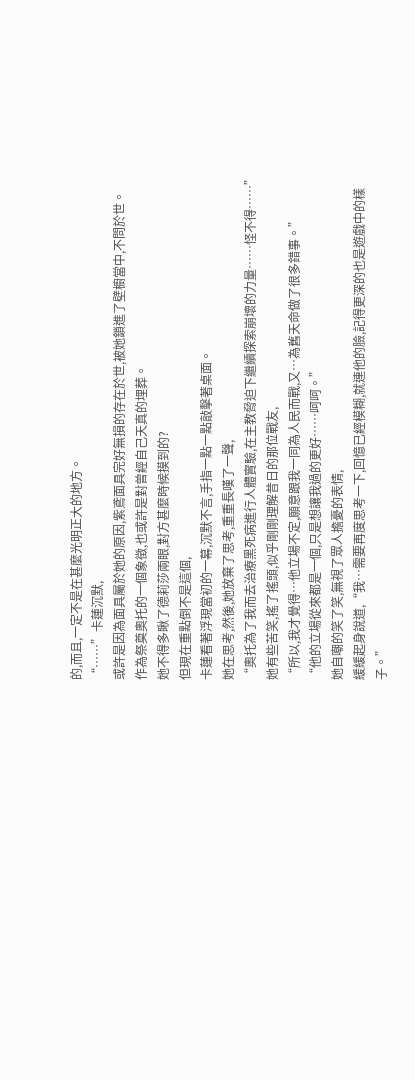的,而且,一定不是在甚麼光明正大的地方。
“……”卡蓮沉默,
或許是因為面具屬於她的原因,紫鳶面具完好無損的存在於世,被她鎖進了壁櫥當中,不問於世。
作為祭奠奧托的一個象徵,也或許是對曾經自己天真的埋葬。
她不得多瞅了德莉莎兩眼,對方甚麼時候摸到的?
但現在重點倒不是這個,
卡蓮看著浮現當初的一幕,沉默不言,手指一點一點敲擊著桌面。
她在思考,然後,她放棄了思考,重重長嘆了一聲,
“奧托為了我而去治療黑死病進行人體實驗,在主教脅迫下繼續探索崩壞的力量……怪不得……”
她有些苦笑,搖了搖頭,似乎剛剛理解昔日的那位戰友,
“所以,我才覺得…他立場不定,願意跟我一同為人民而戰,又…為舊天命做了很多錯事。”
“他的立場從來都是一個,只是想讓我過的更好……呵呵。”
她自嘲的笑了笑,無視了眾人擔憂的表情,
緩緩起身說道,“我…需要再度思考一下,回憶已經模糊,就連他的臉,記得更深的也是遊戲中的樣子。”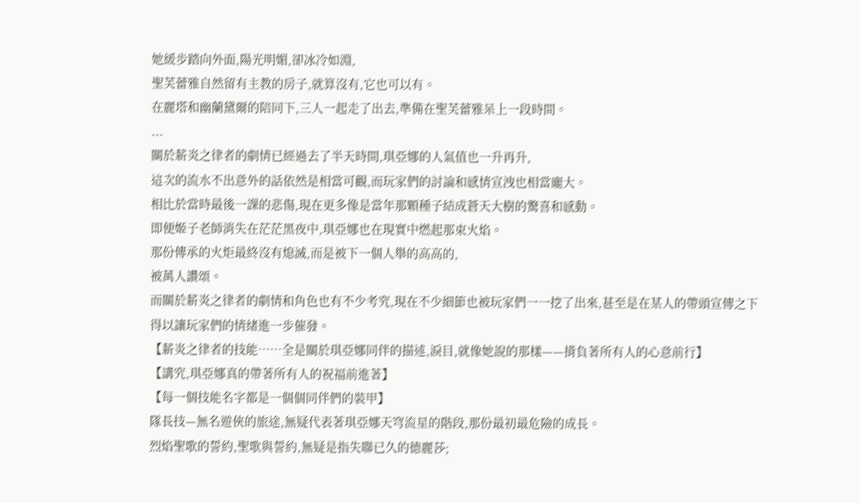她緩步踏向外面,陽光明媚,卻冰冷如淵,
聖芙蕾雅自然留有主教的房子,就算沒有,它也可以有。
在麗塔和幽蘭黛爾的陪同下,三人一起走了出去,準備在聖芙蕾雅呆上一段時間。
...
關於薪炎之律者的劇情已經過去了半天時間,琪亞娜的人氣值也一升再升,
這次的流水不出意外的話依然是相當可觀,而玩家們的討論和感情宣洩也相當龐大。
相比於當時最後一課的悲傷,現在更多像是當年那顆種子結成蒼天大樹的驚喜和感動。
即便姬子老師消失在茫茫黑夜中,琪亞娜也在現實中燃起那束火焰。
那份傳承的火炬最終沒有熄滅,而是被下一個人舉的高高的,
被萬人讚頌。
而關於薪炎之律者的劇情和角色也有不少考究,現在不少細節也被玩家們一一挖了出來,甚至是在某人的帶頭宣傳之下
得以讓玩家們的情緒進一步催發。
【薪炎之律者的技能……全是關於琪亞娜同伴的描述,淚目,就像她說的那樣——揹負著所有人的心意前行】
【講究,琪亞娜真的帶著所有人的祝福前進著】
【每一個技能名字都是一個個同伴們的裝甲】
隊長技—無名遊俠的旅途,無疑代表著琪亞娜天穹流星的階段,那份最初最危險的成長。
烈焰聖歌的誓約,聖歌與誓約,無疑是指失聯已久的德麗莎;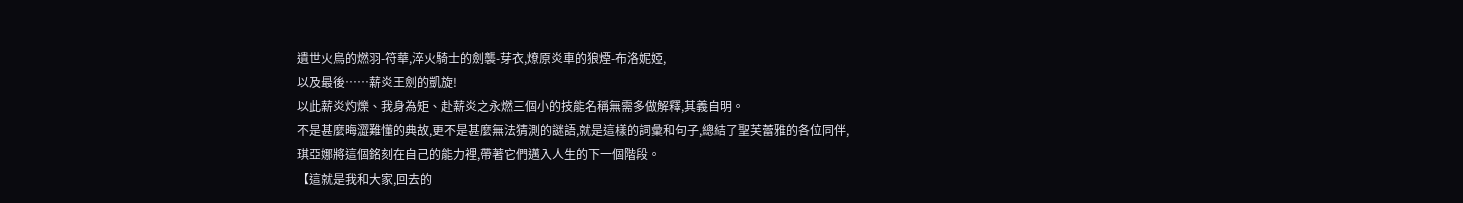遺世火鳥的燃羽-符華,淬火騎士的劍襲-芽衣,燎原炎車的狼煙-布洛妮婭,
以及最後……薪炎王劍的凱旋!
以此薪炎灼爍、我身為矩、赴薪炎之永燃三個小的技能名稱無需多做解釋,其義自明。
不是甚麼晦澀難懂的典故,更不是甚麼無法猜測的謎語,就是這樣的詞彙和句子,總結了聖芙蕾雅的各位同伴,
琪亞娜將這個銘刻在自己的能力裡,帶著它們邁入人生的下一個階段。
【這就是我和大家,回去的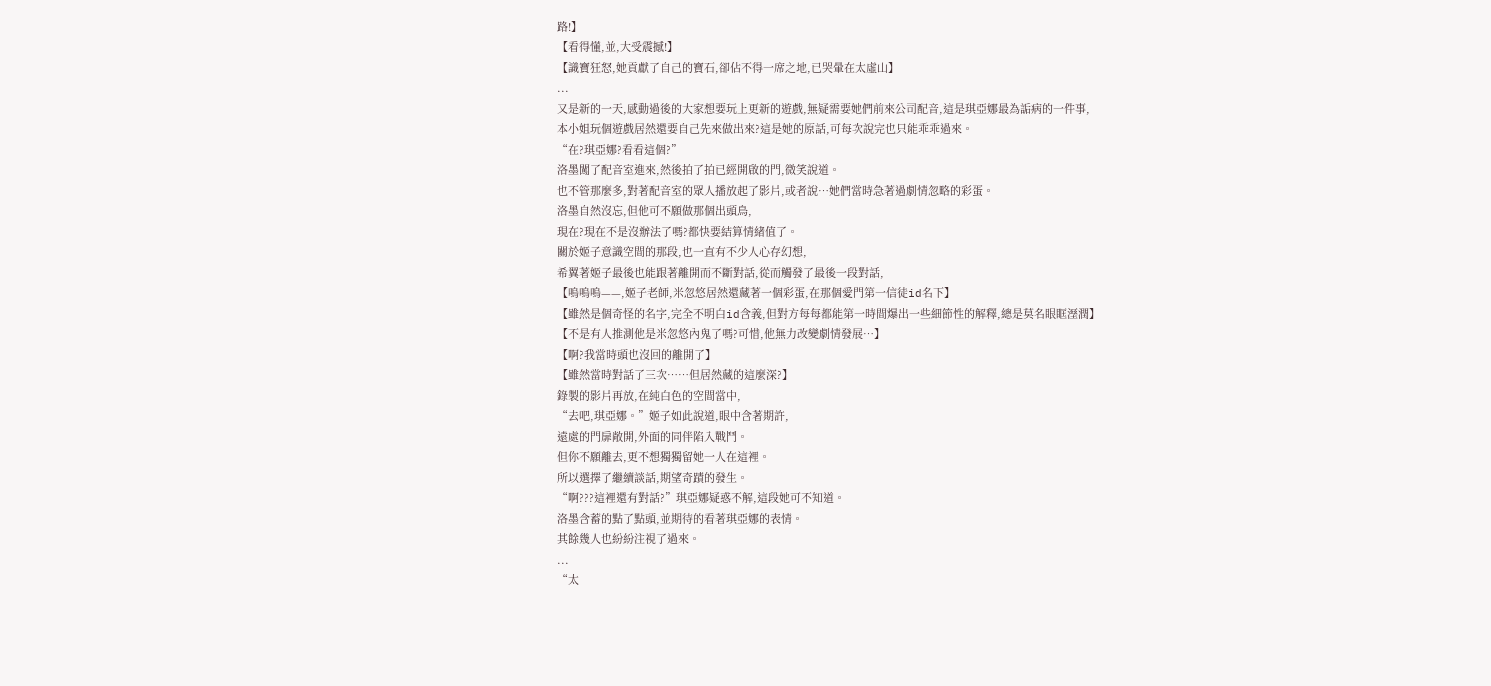路!】
【看得懂,並,大受震撼!】
【識寶狂怒,她貢獻了自己的寶石,卻佔不得一席之地,已哭暈在太虛山】
...
又是新的一天,感動過後的大家想要玩上更新的遊戲,無疑需要她們前來公司配音,這是琪亞娜最為詬病的一件事,
本小姐玩個遊戲居然還要自己先來做出來?這是她的原話,可每次說完也只能乖乖過來。
“在?琪亞娜?看看這個?”
洛墨闖了配音室進來,然後拍了拍已經開啟的門,微笑說道。
也不管那麼多,對著配音室的眾人播放起了影片,或者說…她們當時急著過劇情忽略的彩蛋。
洛墨自然沒忘,但他可不願做那個出頭鳥,
現在?現在不是沒辦法了嗎?都快要結算情緒值了。
關於姬子意識空間的那段,也一直有不少人心存幻想,
希翼著姬子最後也能跟著離開而不斷對話,從而觸發了最後一段對話,
【嗚嗚嗚——,姬子老師,米忽悠居然還藏著一個彩蛋,在那個愛門第一信徒id名下】
【雖然是個奇怪的名字,完全不明白id含義,但對方每每都能第一時間爆出一些細節性的解釋,總是莫名眼眶溼潤】
【不是有人推測他是米忽悠內鬼了嗎?可惜,他無力改變劇情發展…】
【啊?我當時頭也沒回的離開了】
【雖然當時對話了三次……但居然藏的這麼深?】
錄製的影片再放,在純白色的空間當中,
“去吧,琪亞娜。”姬子如此說道,眼中含著期許,
遠處的門扉敞開,外面的同伴陷入戰鬥。
但你不願離去,更不想獨獨留她一人在這裡。
所以選擇了繼續談話,期望奇蹟的發生。
“啊???這裡還有對話?”琪亞娜疑惑不解,這段她可不知道。
洛墨含蓄的點了點頭,並期待的看著琪亞娜的表情。
其餘幾人也紛紛注視了過來。
...
“太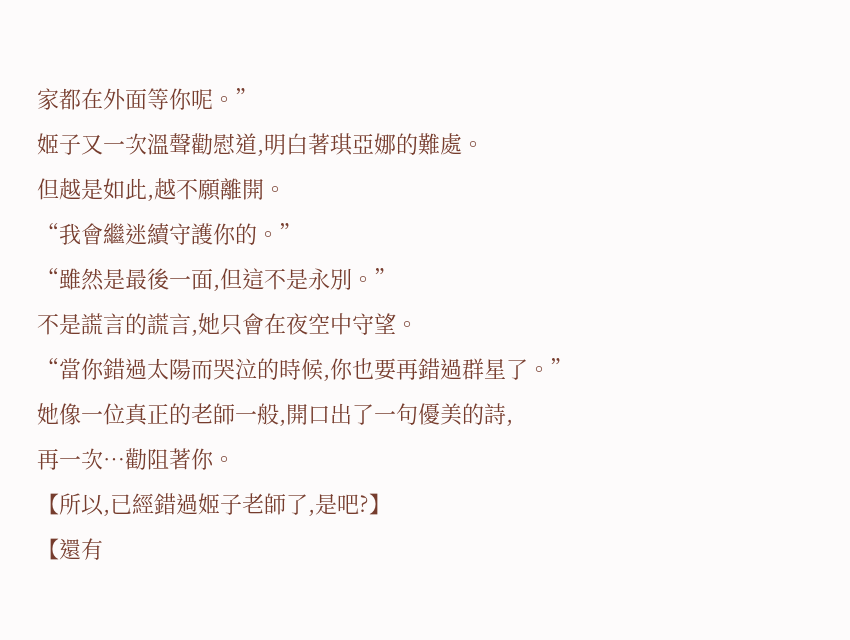家都在外面等你呢。”
姬子又一次溫聲勸慰道,明白著琪亞娜的難處。
但越是如此,越不願離開。
“我會繼迷續守護你的。”
“雖然是最後一面,但這不是永別。”
不是謊言的謊言,她只會在夜空中守望。
“當你錯過太陽而哭泣的時候,你也要再錯過群星了。”
她像一位真正的老師一般,開口出了一句優美的詩,
再一次…勸阻著你。
【所以,已經錯過姬子老師了,是吧?】
【還有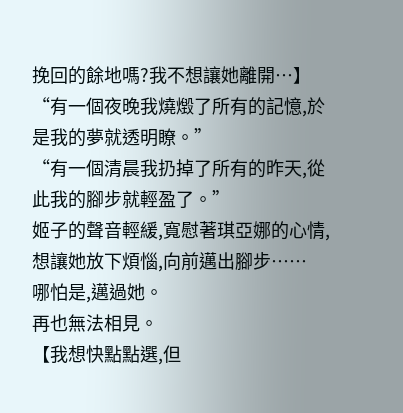挽回的餘地嗎?我不想讓她離開…】
“有一個夜晚我燒燬了所有的記憶,於是我的夢就透明瞭。”
“有一個清晨我扔掉了所有的昨天,從此我的腳步就輕盈了。”
姬子的聲音輕緩,寬慰著琪亞娜的心情,
想讓她放下煩惱,向前邁出腳步……
哪怕是,邁過她。
再也無法相見。
【我想快點點選,但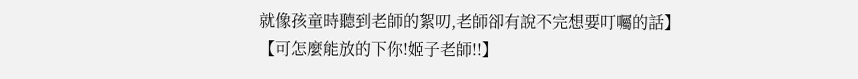就像孩童時聽到老師的絮叨,老師卻有說不完想要叮囑的話】
【可怎麼能放的下你!姬子老師!!】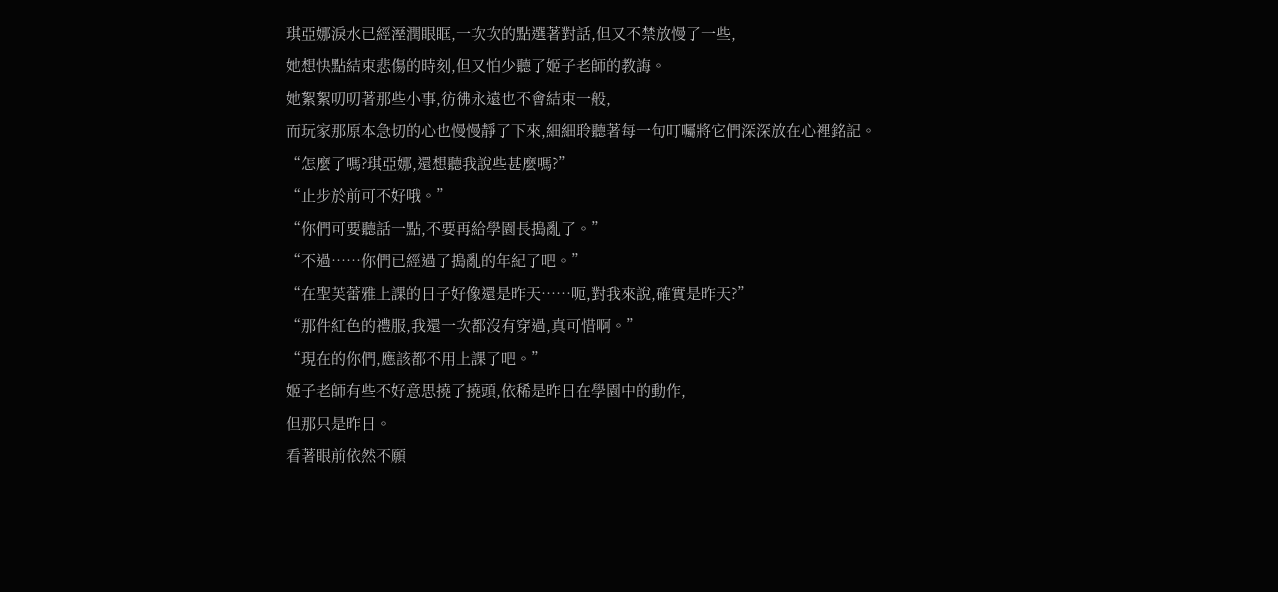琪亞娜淚水已經溼潤眼眶,一次次的點選著對話,但又不禁放慢了一些,
她想快點結束悲傷的時刻,但又怕少聽了姬子老師的教誨。
她絮絮叨叨著那些小事,彷彿永遠也不會結束一般,
而玩家那原本急切的心也慢慢靜了下來,細細聆聽著每一句叮囑將它們深深放在心裡銘記。
“怎麼了嗎?琪亞娜,還想聽我說些甚麼嗎?”
“止步於前可不好哦。”
“你們可要聽話一點,不要再給學園長搗亂了。”
“不過……你們已經過了搗亂的年紀了吧。”
“在聖芙蕾雅上課的日子好像還是昨天……呃,對我來說,確實是昨天?”
“那件紅色的禮服,我還一次都沒有穿過,真可惜啊。”
“現在的你們,應該都不用上課了吧。”
姬子老師有些不好意思撓了撓頭,依稀是昨日在學園中的動作,
但那只是昨日。
看著眼前依然不願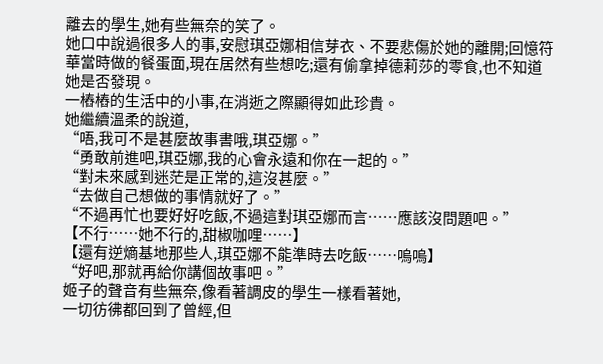離去的學生,她有些無奈的笑了。
她口中說過很多人的事,安慰琪亞娜相信芽衣、不要悲傷於她的離開;回憶符華當時做的餐蛋面,現在居然有些想吃;還有偷拿掉德莉莎的零食,也不知道她是否發現。
一樁樁的生活中的小事,在消逝之際顯得如此珍貴。
她繼續溫柔的說道,
“唔,我可不是甚麼故事書哦,琪亞娜。”
“勇敢前進吧,琪亞娜,我的心會永遠和你在一起的。”
“對未來感到迷茫是正常的,這沒甚麼。”
“去做自己想做的事情就好了。”
“不過再忙也要好好吃飯,不過這對琪亞娜而言……應該沒問題吧。”
【不行……她不行的,甜椒咖哩……】
【還有逆熵基地那些人,琪亞娜不能準時去吃飯……嗚嗚】
“好吧,那就再給你講個故事吧。”
姬子的聲音有些無奈,像看著調皮的學生一樣看著她,
一切彷彿都回到了曾經,但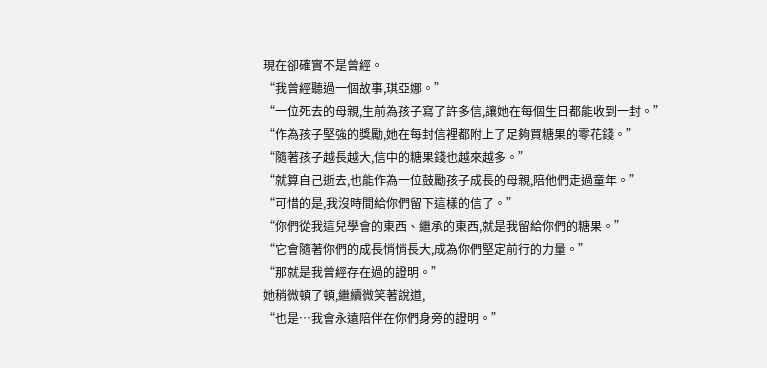現在卻確實不是曾經。
“我曾經聽過一個故事,琪亞娜。”
“一位死去的母親,生前為孩子寫了許多信,讓她在每個生日都能收到一封。”
“作為孩子堅強的獎勵,她在每封信裡都附上了足夠買糖果的零花錢。”
“隨著孩子越長越大,信中的糖果錢也越來越多。”
“就算自己逝去,也能作為一位鼓勵孩子成長的母親,陪他們走過童年。”
“可惜的是,我沒時間給你們留下這樣的信了。”
“你們從我這兒學會的東西、繼承的東西,就是我留給你們的糖果。”
“它會隨著你們的成長悄悄長大,成為你們堅定前行的力量。”
“那就是我曾經存在過的證明。”
她稍微頓了頓,繼續微笑著說道,
“也是…我會永遠陪伴在你們身旁的證明。”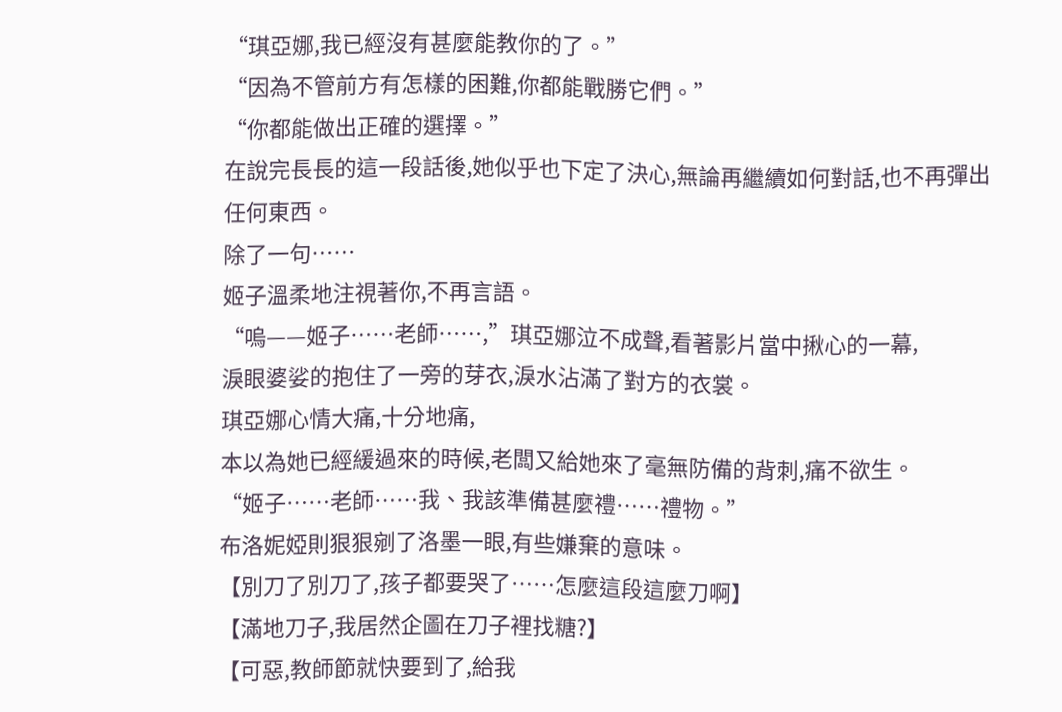“琪亞娜,我已經沒有甚麼能教你的了。”
“因為不管前方有怎樣的困難,你都能戰勝它們。”
“你都能做出正確的選擇。”
在說完長長的這一段話後,她似乎也下定了決心,無論再繼續如何對話,也不再彈出任何東西。
除了一句……
姬子溫柔地注視著你,不再言語。
“嗚——姬子……老師……,”琪亞娜泣不成聲,看著影片當中揪心的一幕,
淚眼婆娑的抱住了一旁的芽衣,淚水沾滿了對方的衣裳。
琪亞娜心情大痛,十分地痛,
本以為她已經緩過來的時候,老闆又給她來了毫無防備的背刺,痛不欲生。
“姬子……老師……我、我該準備甚麼禮……禮物。”
布洛妮婭則狠狠剜了洛墨一眼,有些嫌棄的意味。
【別刀了別刀了,孩子都要哭了……怎麼這段這麼刀啊】
【滿地刀子,我居然企圖在刀子裡找糖?】
【可惡,教師節就快要到了,給我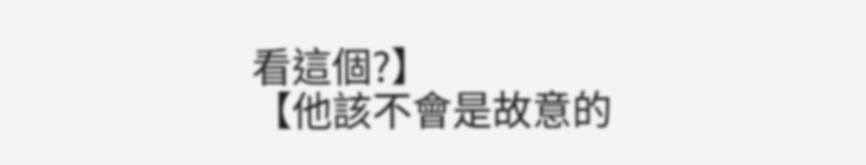看這個?】
【他該不會是故意的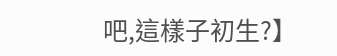吧,這樣子初生?】